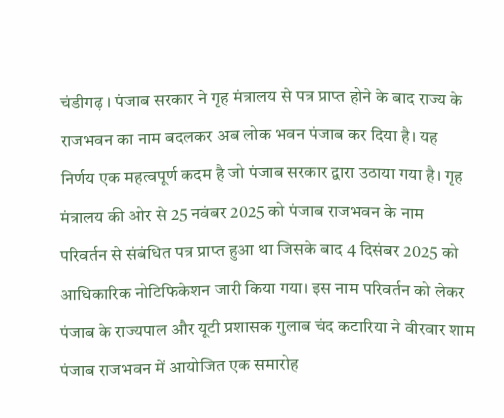चंडीगढ़ । पंजाब सरकार ने गृह मंत्रालय से पत्र प्राप्त होने के बाद राज्य के राजभवन का नाम बदलकर अब लोक भवन पंजाब कर दिया है। यह निर्णय एक महत्वपूर्ण कदम है जो पंजाब सरकार द्वारा उठाया गया है। गृह मंत्रालय की ओर से 25 नवंबर 2025 को पंजाब राजभवन के नाम परिवर्तन से संबंधित पत्र प्राप्त हुआ था जिसके बाद 4 दिसंबर 2025 को आधिकारिक नोटिफिकेशन जारी किया गया। इस नाम परिवर्तन को लेकर पंजाब के राज्यपाल और यूटी प्रशासक गुलाब चंद कटारिया ने वीरवार शाम पंजाब राजभवन में आयोजित एक समारोह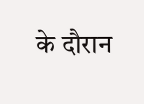के दौरान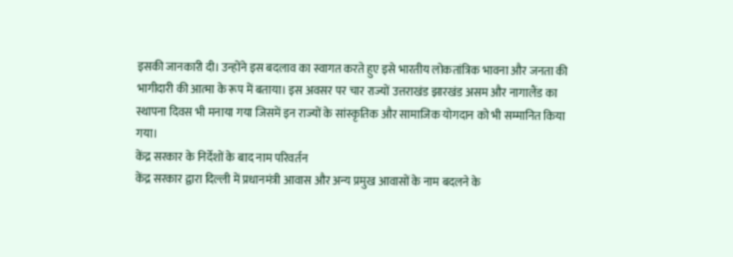इसकी जानकारी दी। उन्होंने इस बदलाव का स्वागत करते हुए इसे भारतीय लोकतांत्रिक भावना और जनता की भागीदारी की आत्मा के रूप में बताया। इस अवसर पर चार राज्यों उत्तराखंड झारखंड असम और नागालैंड का स्थापना दिवस भी मनाया गया जिसमें इन राज्यों के सांस्कृतिक और सामाजिक योगदान को भी सम्मानित किया गया।
केंद्र सरकार के निर्देशों के बाद नाम परिवर्तन
केंद्र सरकार द्वारा दिल्ली में प्रधानमंत्री आवास और अन्य प्रमुख आवासों के नाम बदलने के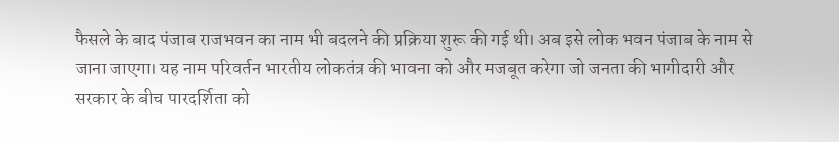फैसले के बाद पंजाब राजभवन का नाम भी बदलने की प्रक्रिया शुरू की गई थी। अब इसे लोक भवन पंजाब के नाम से जाना जाएगा। यह नाम परिवर्तन भारतीय लोकतंत्र की भावना को और मजबूत करेगा जो जनता की भागीदारी और सरकार के बीच पारदर्शिता को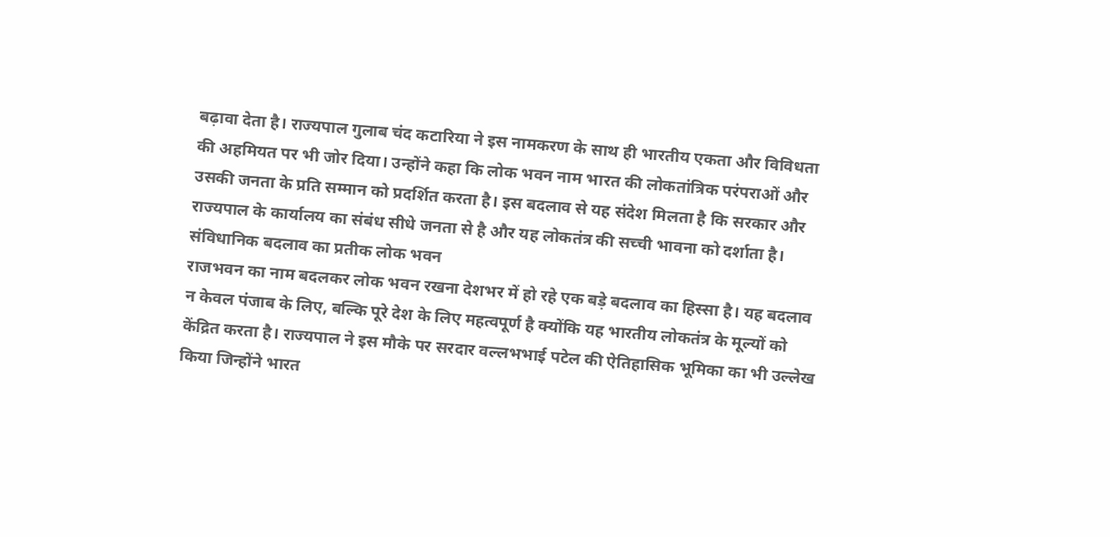बढ़ावा देता है। राज्यपाल गुलाब चंद कटारिया ने इस नामकरण के साथ ही भारतीय एकता और विविधता की अहमियत पर भी जोर दिया। उन्होंने कहा कि लोक भवन नाम भारत की लोकतांत्रिक परंपराओं और उसकी जनता के प्रति सम्मान को प्रदर्शित करता है। इस बदलाव से यह संदेश मिलता है कि सरकार और राज्यपाल के कार्यालय का संबंध सीधे जनता से है और यह लोकतंत्र की सच्ची भावना को दर्शाता है।
संविधानिक बदलाव का प्रतीक लोक भवन
राजभवन का नाम बदलकर लोक भवन रखना देशभर में हो रहे एक बड़े बदलाव का हिस्सा है। यह बदलाव न केवल पंजाब के लिए, बल्कि पूरे देश के लिए महत्वपूर्ण है क्योंकि यह भारतीय लोकतंत्र के मूल्यों को केंद्रित करता है। राज्यपाल ने इस मौके पर सरदार वल्लभभाई पटेल की ऐतिहासिक भूमिका का भी उल्लेख किया जिन्होंने भारत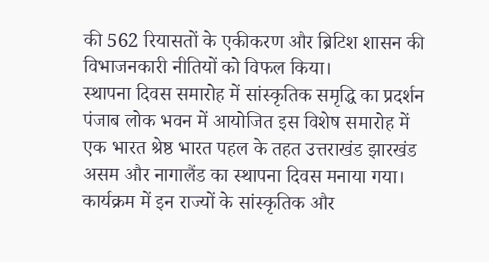की 562 रियासतों के एकीकरण और ब्रिटिश शासन की विभाजनकारी नीतियों को विफल किया।
स्थापना दिवस समारोह में सांस्कृतिक समृद्धि का प्रदर्शन
पंजाब लोक भवन में आयोजित इस विशेष समारोह में एक भारत श्रेष्ठ भारत पहल के तहत उत्तराखंड झारखंड असम और नागालैंड का स्थापना दिवस मनाया गया। कार्यक्रम में इन राज्यों के सांस्कृतिक और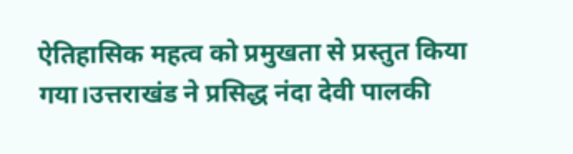ऐतिहासिक महत्व को प्रमुखता से प्रस्तुत किया गया।उत्तराखंड ने प्रसिद्ध नंदा देवी पालकी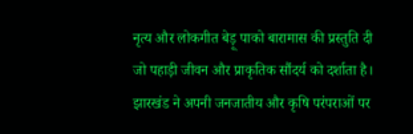नृत्य और लोकगीत बेड़ू पाको बारामास की प्रस्तुति दी जो पहाड़ी जीवन और प्राकृतिक सौंदर्य को दर्शाता है। झारखंड ने अपनी जनजातीय और कृषि परंपराओं पर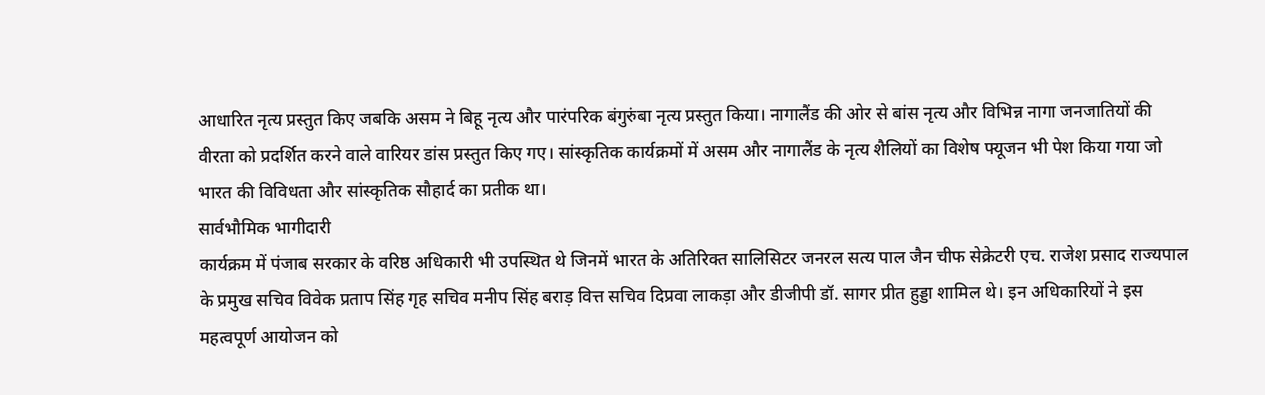आधारित नृत्य प्रस्तुत किए जबकि असम ने बिहू नृत्य और पारंपरिक बंगुरुंबा नृत्य प्रस्तुत किया। नागालैंड की ओर से बांस नृत्य और विभिन्न नागा जनजातियों की वीरता को प्रदर्शित करने वाले वारियर डांस प्रस्तुत किए गए। सांस्कृतिक कार्यक्रमों में असम और नागालैंड के नृत्य शैलियों का विशेष फ्यूजन भी पेश किया गया जो भारत की विविधता और सांस्कृतिक सौहार्द का प्रतीक था।
सार्वभौमिक भागीदारी
कार्यक्रम में पंजाब सरकार के वरिष्ठ अधिकारी भी उपस्थित थे जिनमें भारत के अतिरिक्त सालिसिटर जनरल सत्य पाल जैन चीफ सेक्रेटरी एच. राजेश प्रसाद राज्यपाल के प्रमुख सचिव विवेक प्रताप सिंह गृह सचिव मनीप सिंह बराड़ वित्त सचिव दिप्रवा लाकड़ा और डीजीपी डॉ. सागर प्रीत हुड्डा शामिल थे। इन अधिकारियों ने इस महत्वपूर्ण आयोजन को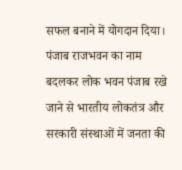सफल बनाने में योगदान दिया।
पंजाब राजभवन का नाम बदलकर लोक भवन पंजाब रखे जाने से भारतीय लोकतंत्र और सरकारी संस्थाओं में जनता की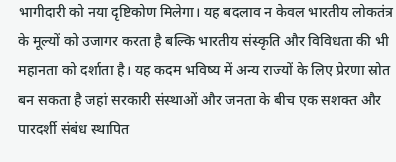भागीदारी को नया दृष्टिकोण मिलेगा। यह बदलाव न केवल भारतीय लोकतंत्र के मूल्यों को उजागर करता है बल्कि भारतीय संस्कृति और विविधता की भी महानता को दर्शाता है। यह कदम भविष्य में अन्य राज्यों के लिए प्रेरणा स्रोत बन सकता है जहां सरकारी संस्थाओं और जनता के बीच एक सशक्त और पारदर्शी संबंध स्थापित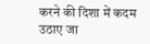करने की दिशा में कदम उठाए जा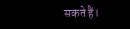सकते हैं।